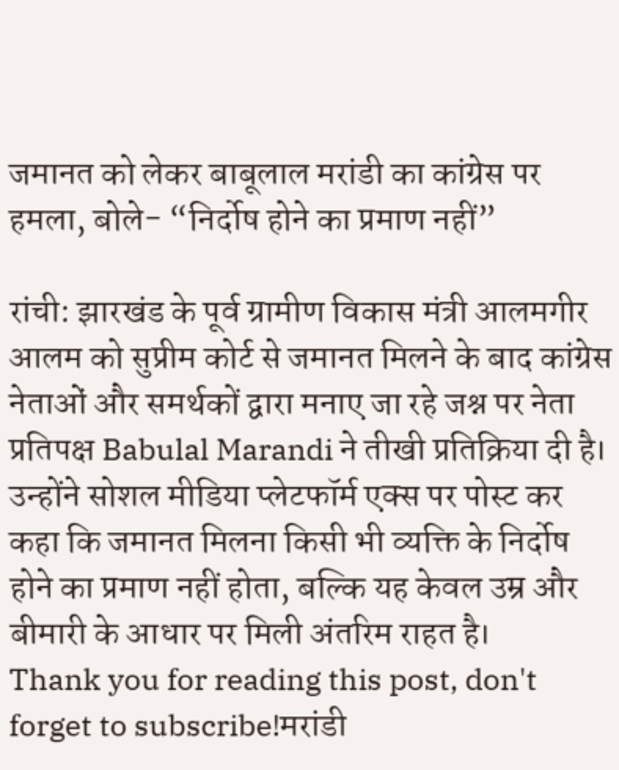जमानत को लेकर बाबूलाल मरांडी का कांग्रेस पर हमला, बोले- “निर्दोष होने का प्रमाण नहीं”

रांची: झारखंड के पूर्व ग्रामीण विकास मंत्री आलमगीर आलम को सुप्रीम कोर्ट से जमानत मिलने के बाद कांग्रेस नेताओं और समर्थकों द्वारा मनाए जा रहे जश्न पर नेता प्रतिपक्ष Babulal Marandi ने तीखी प्रतिक्रिया दी है। उन्होंने सोशल मीडिया प्लेटफॉर्म एक्स पर पोस्ट कर कहा कि जमानत मिलना किसी भी व्यक्ति के निर्दोष होने का प्रमाण नहीं होता, बल्कि यह केवल उम्र और बीमारी के आधार पर मिली अंतरिम राहत है।
Thank you for reading this post, don't forget to subscribe!मरांडी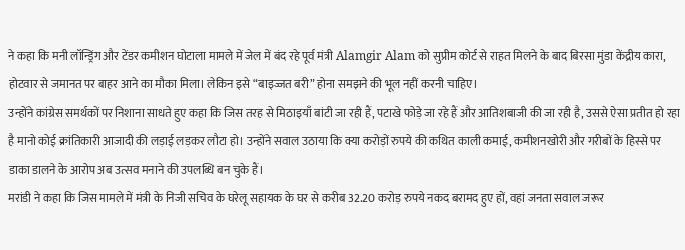ने कहा कि मनी लॉन्ड्रिंग और टेंडर कमीशन घोटाला मामले में जेल में बंद रहे पूर्व मंत्री Alamgir Alam को सुप्रीम कोर्ट से राहत मिलने के बाद बिरसा मुंडा केंद्रीय कारा, होटवार से जमानत पर बाहर आने का मौका मिला। लेकिन इसे “बाइज्जत बरी” होना समझने की भूल नहीं करनी चाहिए।
उन्होंने कांग्रेस समर्थकों पर निशाना साधते हुए कहा कि जिस तरह से मिठाइयाँ बांटी जा रही हैं, पटाखे फोड़े जा रहे हैं और आतिशबाजी की जा रही है, उससे ऐसा प्रतीत हो रहा है मानो कोई क्रांतिकारी आजादी की लड़ाई लड़कर लौटा हो। उन्होंने सवाल उठाया कि क्या करोड़ों रुपये की कथित काली कमाई, कमीशनखोरी और गरीबों के हिस्से पर डाका डालने के आरोप अब उत्सव मनाने की उपलब्धि बन चुके हैं।
मरांडी ने कहा कि जिस मामले में मंत्री के निजी सचिव के घरेलू सहायक के घर से करीब 32.20 करोड़ रुपये नकद बरामद हुए हों, वहां जनता सवाल जरूर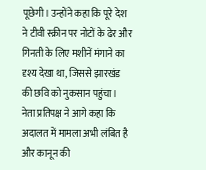पूछेगी। उन्होंने कहा कि पूरे देश ने टीवी स्क्रीन पर नोटों के ढेर और गिनती के लिए मशीनें मंगाने का दृश्य देखा था, जिससे झारखंड की छवि को नुकसान पहुंचा।
नेता प्रतिपक्ष ने आगे कहा कि अदालत में मामला अभी लंबित है और कानून की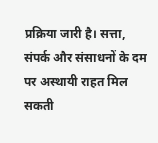प्रक्रिया जारी है। सत्ता, संपर्क और संसाधनों के दम पर अस्थायी राहत मिल सकती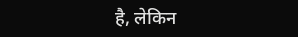है, लेकिन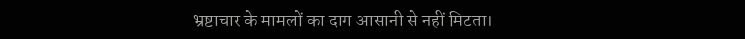भ्रष्टाचार के मामलों का दाग आसानी से नहीं मिटता।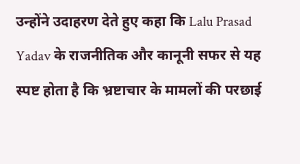उन्होंने उदाहरण देते हुए कहा कि Lalu Prasad Yadav के राजनीतिक और कानूनी सफर से यह स्पष्ट होता है कि भ्रष्टाचार के मामलों की परछाई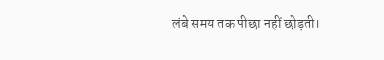लंबे समय तक पीछा नहीं छोड़ती।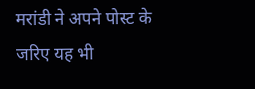मरांडी ने अपने पोस्ट के जरिए यह भी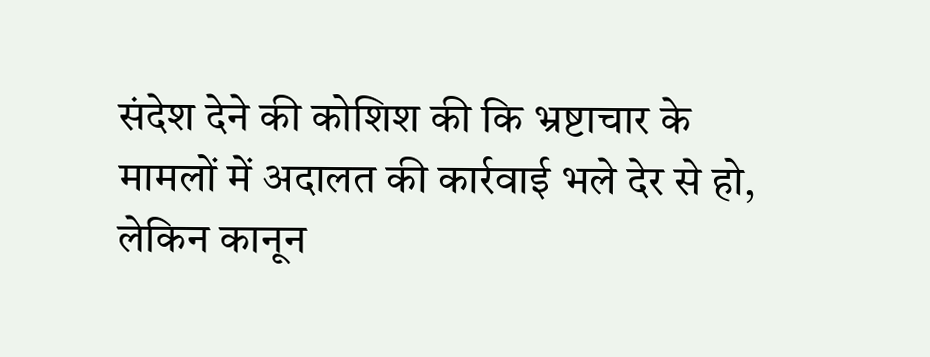संदेश देने की कोशिश की कि भ्रष्टाचार के मामलों में अदालत की कार्रवाई भले देर से हो, लेकिन कानून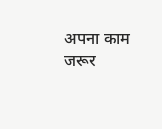अपना काम जरूर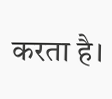करता है।